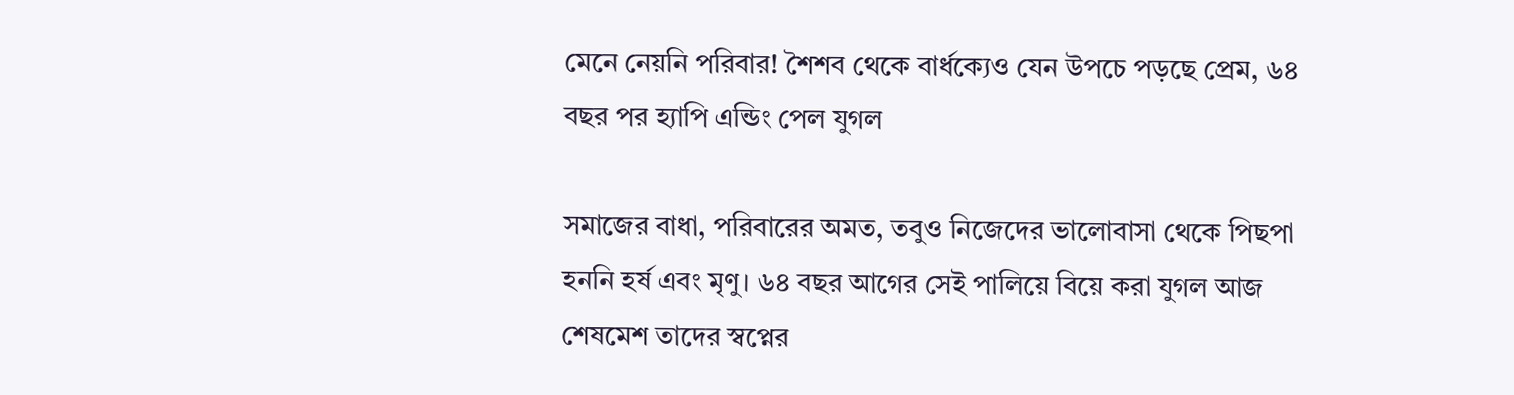মেনে নেয়নি পরিবার! শৈশব থেকে বার্ধক্যেও যেন উপচে পড়ছে প্রেম, ৬৪ বছর পর হ্যাপি এন্ডিং পেল যুগল

সমাজের বাধা, পরিবারের অমত, তবুও নিজেদের ভালোবাসা থেকে পিছপা হননি হর্ষ এবং মৃণু। ৬৪ বছর আগের সেই পালিয়ে বিয়ে করা যুগল আজ শেষমেশ তাদের স্বপ্নের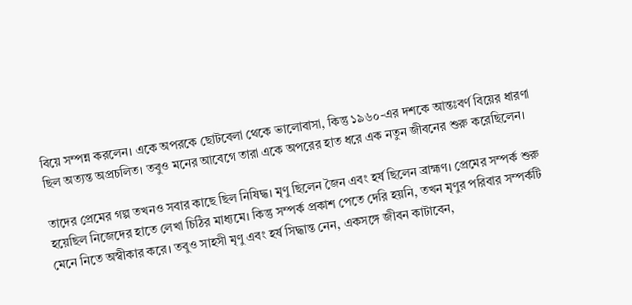বিয়ে সম্পন্ন করলেন। একে অপরকে ছোটবেলা থেকে ভালোবাসা, কিন্তু ১৯৬০-এর দশকে আন্তঃবর্ণ বিয়ের ধারণা ছিল অত্যন্ত অপ্রচলিত। তবুও মনের আবেগে তারা একে অপরের হাত ধরে এক নতুন জীবনের শুরু করেছিলেন।

তাদের প্রেমের গল্প তখনও সবার কাছে ছিল নিষিদ্ধ। মৃণু ছিলেন জৈন এবং হর্ষ ছিলেন ব্রাহ্মণ। প্রেমের সম্পর্ক শুরু হয়েছিল নিজেদের হাতে লেখা চিঠির মাধ্যমে। কিন্তু সম্পর্ক প্রকাশ পেতে দেরি হয়নি, তখন মৃণুর পরিবার সম্পর্কটি মেনে নিতে অস্বীকার করে। তবুও সাহসী মৃণু এবং হর্ষ সিদ্ধান্ত নেন, একসঙ্গে জীবন কাটাবেন,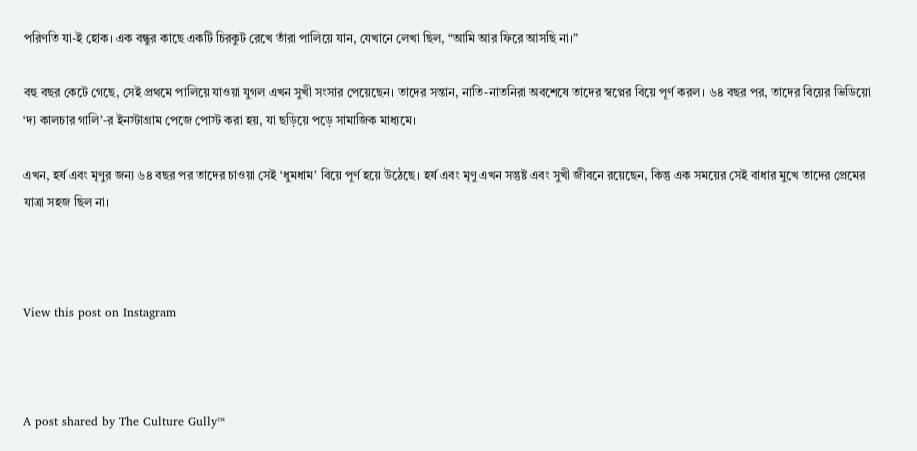পরিণতি যা-ই হোক। এক বন্ধুর কাছে একটি চিরকুট রেখে তাঁরা পালিয়ে যান, যেখানে লেখা ছিল, “আমি আর ফিরে আসছি না।”

বহু বছর কেটে গেছে, সেই প্রথমে পালিয়ে যাওয়া যুগল এখন সুখী সংসার পেয়েছেন। তাদের সন্তান, নাতি-নাতনিরা অবশেষে তাদের স্বপ্নের বিয়ে পূর্ণ করল। ৬৪ বছর পর, তাদের বিয়ের ভিডিয়ো ‘দ্য কালচার গালি’-র ইনস্টাগ্রাম পেজে পোস্ট করা হয়, যা ছড়িয়ে পড়ে সামাজিক মাধ্যমে।

এখন, হর্ষ এবং মৃণুর জন্য ৬৪ বছর পর তাদের চাওয়া সেই ‘ধুমধাম’ বিয়ে পূর্ণ হয়ে উঠেছে। হর্ষ এবং মৃণু এখন সন্তুষ্ট এবং সুখী জীবনে রয়েছেন, কিন্তু এক সময়ের সেই বাধার মুখে তাদের প্রেমের যাত্রা সহজ ছিল না।



View this post on Instagram



A post shared by The Culture Gully™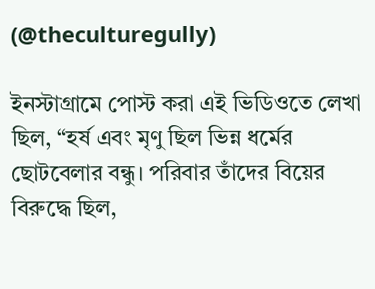(@theculturegully)

ইনস্টাগ্রামে পোস্ট করা এই ভিডিওতে লেখা ছিল, “হর্ষ এবং মৃণু ছিল ভিন্ন ধর্মের ছোটবেলার বন্ধু। পরিবার তাঁদের বিয়ের বিরুদ্ধে ছিল,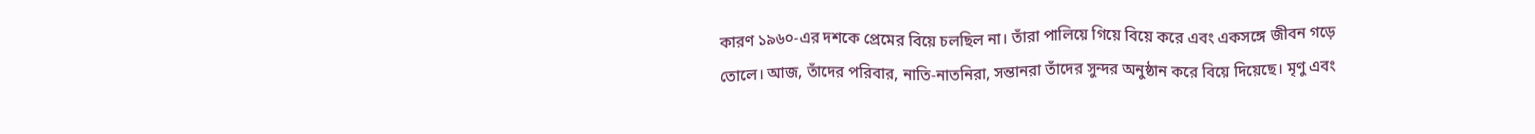কারণ ১৯৬০-এর দশকে প্রেমের বিয়ে চলছিল না। তাঁরা পালিয়ে গিয়ে বিয়ে করে এবং একসঙ্গে জীবন গড়ে তোলে। আজ, তাঁদের পরিবার, নাতি-নাতনিরা, সন্তানরা তাঁদের সুন্দর অনুষ্ঠান করে বিয়ে দিয়েছে। মৃণু এবং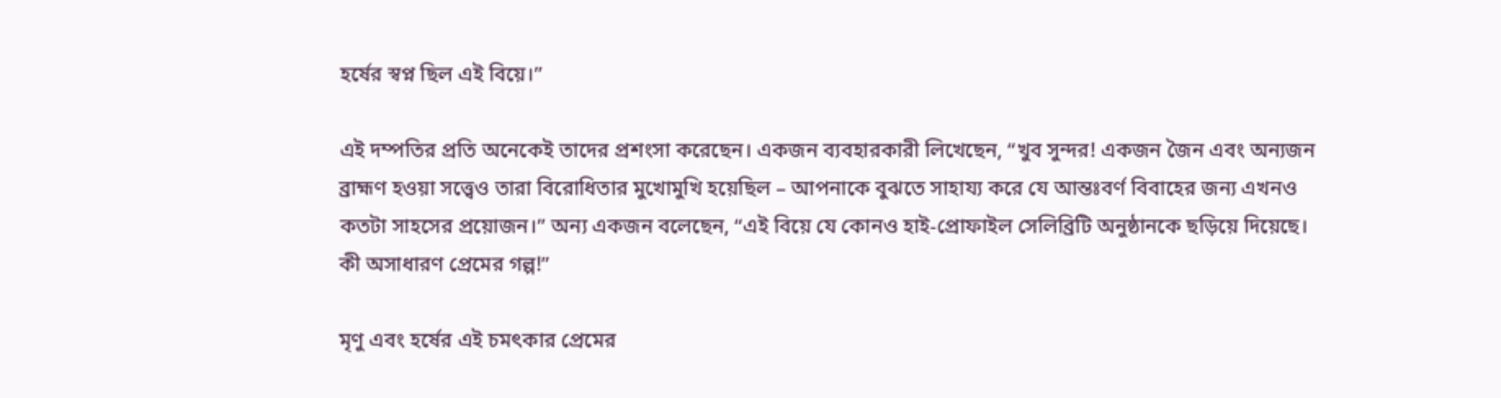হর্ষের স্বপ্ন ছিল এই বিয়ে।”

এই দম্পতির প্রতি অনেকেই তাদের প্রশংসা করেছেন। একজন ব্যবহারকারী লিখেছেন, “খুব সুন্দর! একজন জৈন এবং অন্যজন ব্রাহ্মণ হওয়া সত্ত্বেও তারা বিরোধিতার মুখোমুখি হয়েছিল – আপনাকে বুঝতে সাহায্য করে যে আন্তঃবর্ণ বিবাহের জন্য এখনও কতটা সাহসের প্রয়োজন।” অন্য একজন বলেছেন, “এই বিয়ে যে কোনও হাই-প্রোফাইল সেলিব্রিটি অনুষ্ঠানকে ছড়িয়ে দিয়েছে। কী অসাধারণ প্রেমের গল্প!”

মৃণু এবং হর্ষের এই চমৎকার প্রেমের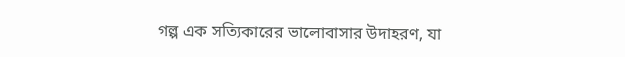গল্প এক সত্যিকারের ভালোবাসার উদাহরণ, যা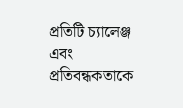প্রতিটি চ্যালেঞ্জ এবং প্রতিবন্ধকতাকে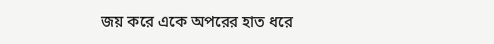জয় করে একে অপরের হাত ধরে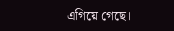এগিয়ে গেছে।